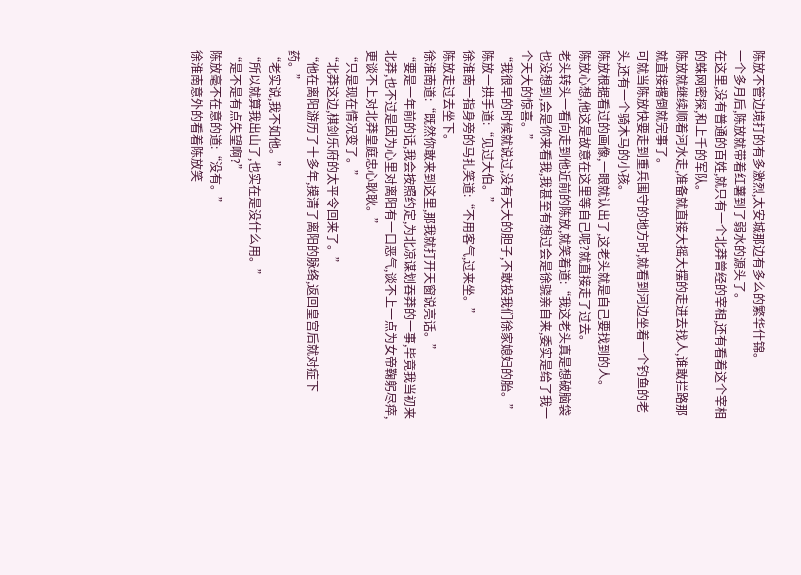陈放不管边境打的有多激烈,太安城那边有多么的繁华什锦。
一个多月后,陈放就带着红薯到了弱水的源头了。
在这里,没有普通的百姓,就只有一个北莽曾经的宰相,还有看着这个宰相的蛛网密探,和上千的军队。
陈放就继续顺着河水走,准备就直接大摇大摆的走进去找人,谁敢拦路那就直接撂倒就完事了。
可就当陈放快要走到重兵围守的地方时,就看到河边坐着一个钓鱼的老头,还有一个骑木马的小孩。
陈放根据看过的画像,一眼就认出了,这老头就是自己要找到的人。
陈放心想,他这是故意在这里等自己呢?就直接走了过去。
老头转头一看向走到他近前的陈放,就笑着道:“我这老头真是想破脑袋也没想到,会是你来看我,我甚至有想过会是徐骁亲自来,委实是给了我一个天大的惊喜。”
“我很早的时候就说过,没有天大的胆子,不敢投我们徐家媳妇的胎。”
陈放一拱手道:“见过大伯。”
徐淮南一指身旁的马扎笑道:“不用客气,过来坐。”
陈放走过去坐下。
徐淮南道:“既然你敢来到这里,那我就打开天窗说亮话。”
“要是一年前的话,我会按照约定,为北凉谋划吞莽的一事,毕竟我当初来北莽,也不过是因为心里对离阳有一口恶气,谈不上一点为女帝鞠躬尽瘁,更谈不上对北莽皇庭忠心耿耿。”
“只是现在情况变了。”
“北莽这边,棋剑乐府的太平令回来了。”
“他在离阳游历了十多年,摸清了离阳的脉络,返回皇宫后就对症下药。”
“老实说,我不如他。”
“所以就算我出山了,也实在是没什么用。”
“是不是有点失望啊?”
陈放毫不在意的道:“没有。”
徐淮南意外的看着陈放笑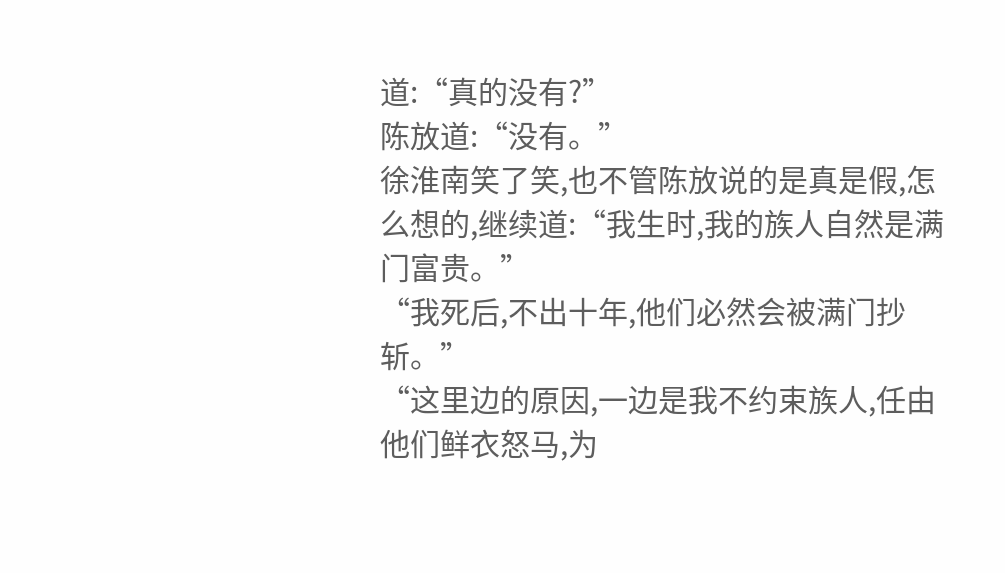道:“真的没有?”
陈放道:“没有。”
徐淮南笑了笑,也不管陈放说的是真是假,怎么想的,继续道:“我生时,我的族人自然是满门富贵。”
“我死后,不出十年,他们必然会被满门抄斩。”
“这里边的原因,一边是我不约束族人,任由他们鲜衣怒马,为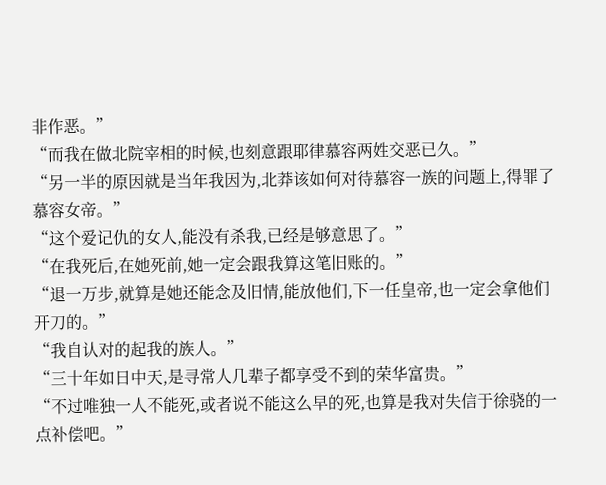非作恶。”
“而我在做北院宰相的时候,也刻意跟耶律慕容两姓交恶已久。”
“另一半的原因就是当年我因为,北莽该如何对待慕容一族的问题上,得罪了慕容女帝。”
“这个爱记仇的女人,能没有杀我,已经是够意思了。”
“在我死后,在她死前,她一定会跟我算这笔旧账的。”
“退一万步,就算是她还能念及旧情,能放他们,下一任皇帝,也一定会拿他们开刀的。”
“我自认对的起我的族人。”
“三十年如日中天,是寻常人几辈子都享受不到的荣华富贵。”
“不过唯独一人不能死,或者说不能这么早的死,也算是我对失信于徐骁的一点补偿吧。”